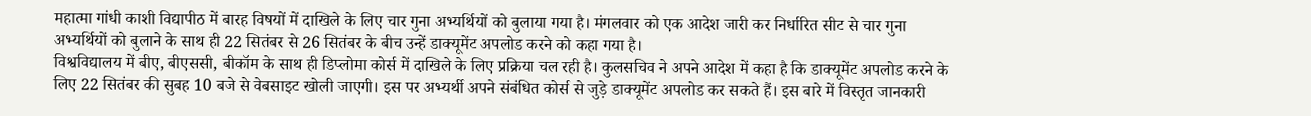महात्मा गांधी काशी विद्यापीठ में बारह विषयों में दाखिले के लिए चार गुना अभ्यर्थियों को बुलाया गया है। मंगलवार को एक आदेश जारी कर निर्धारित सीट से चार गुना अभ्यर्थियों को बुलाने के साथ ही 22 सितंबर से 26 सितंबर के बीच उन्हें डाक्यूमेंट अपलोड करने को कहा गया है।
विश्वविद्यालय में बीए, बीएससी, बीकॉम के साथ ही डिप्लोमा कोर्स में दाखिले के लिए प्रक्रिया चल रही है। कुलसचिव ने अपने आदेश में कहा है कि डाक्यूमेंट अपलोड करने के लिए 22 सितंबर की सुबह 10 बजे से वेबसाइट खोली जाएगी। इस पर अभ्यर्थी अपने संबंधित कोर्स से जुड़े डाक्यूमेंट अपलोड कर सकते हैं। इस बारे में विस्तृत जानकारी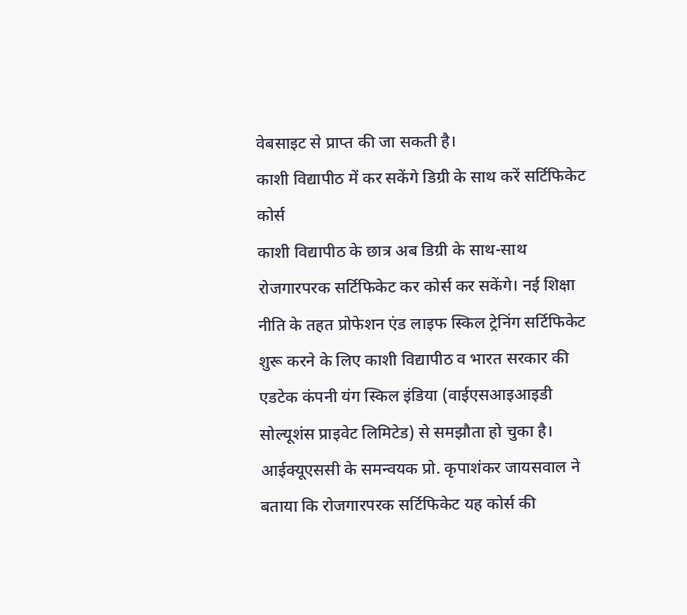वेबसाइट से प्राप्त की जा सकती है।
काशी विद्यापीठ में कर सकेंगे डिग्री के साथ करें सर्टिफिकेट कोर्स
काशी विद्यापीठ के छात्र अब डिग्री के साथ-साथ रोजगारपरक सर्टिफिकेट कर कोर्स कर सकेंगे। नई शिक्षा नीति के तहत प्रोफेशन एंड लाइफ स्किल ट्रेनिंग सर्टिफिकेट शुरू करने के लिए काशी विद्यापीठ व भारत सरकार की एडटेक कंपनी यंग स्किल इंडिया (वाईएसआइआइडी सोल्यूशंस प्राइवेट लिमिटेड) से समझौता हो चुका है। आईक्यूएससी के समन्वयक प्रो. कृपाशंकर जायसवाल ने बताया कि रोजगारपरक सर्टिफिकेट यह कोर्स की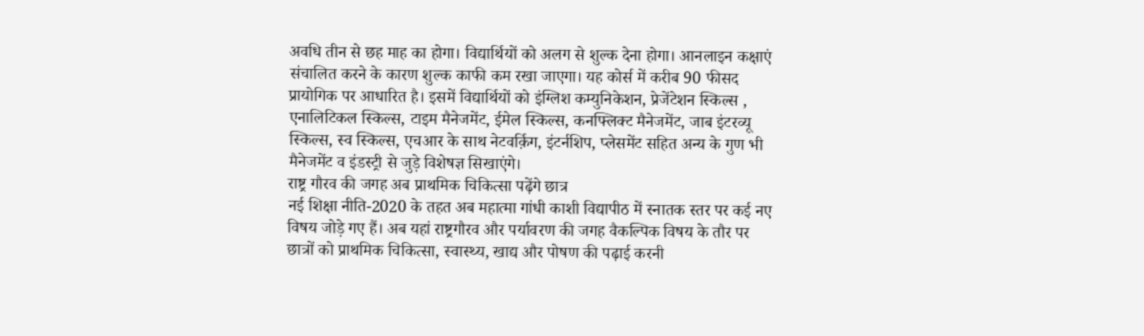अवधि तीन से छह माह का होगा। विद्यार्थियों को अलग से शुल्क देना होगा। आनलाइन कक्षाएं संचालित करने के कारण शुल्क काफी कम रखा जाएगा। यह कोर्स में करीब 90 फीसद प्रायोगिक पर आधारित है। इसमें विद्यार्थियों को इंग्लिश कम्युनिकेशन, प्रेजेंटेशन स्किल्स , एनालिटिकल स्किल्स, टाइम मैनेजमेंट, ईमेल स्किल्स, कनफ्लिक्ट मैनेजमेंट, जाब इंटरव्यू स्किल्स, स्व स्किल्स, एचआर के साथ नेटवर्क़िग, इंटर्नशिप, प्लेसमेंट सहित अन्य के गुण भी मैनेजमेंट व इंडस्ट्री से जुड़े विशेषज्ञ सिखाएंगे।
राष्ट्र गौरव की जगह अब प्राथमिक चिकित्सा पढ़ेंगे छात्र
नई शिक्षा नीति-2020 के तहत अब महात्मा गांधी काशी विद्यापीठ में स्नातक स्तर पर कई नए विषय जोड़े गए हैं। अब यहां राष्ट्रगौरव और पर्यावरण की जगह वैकल्पिक विषय के तौर पर छात्रों को प्राथमिक चिकित्सा, स्वास्थ्य, खाद्य और पोषण की पढ़ाई करनी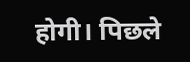होगी। पिछले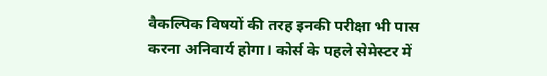वैकल्पिक विषयों की तरह इनकी परीक्षा भी पास करना अनिवार्य होगा। कोर्स के पहले सेमेस्टर में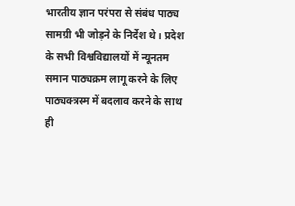भारतीय ज्ञान परंपरा से संबंध पाठ्य सामग्री भी जोड़ने के निर्देश थे। प्रदेश के सभी विश्वविद्यालयों में न्यूनतम समान पाठ्यक्रम लागू करने के लिए पाठ्यक्त्रस्म में बदलाव करने के साथ ही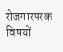रोजगारपरक विषयों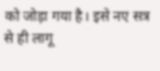को जोड़ा गया है। इसे नए सत्र से ही लागू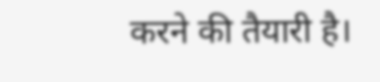करने की तैयारी है।